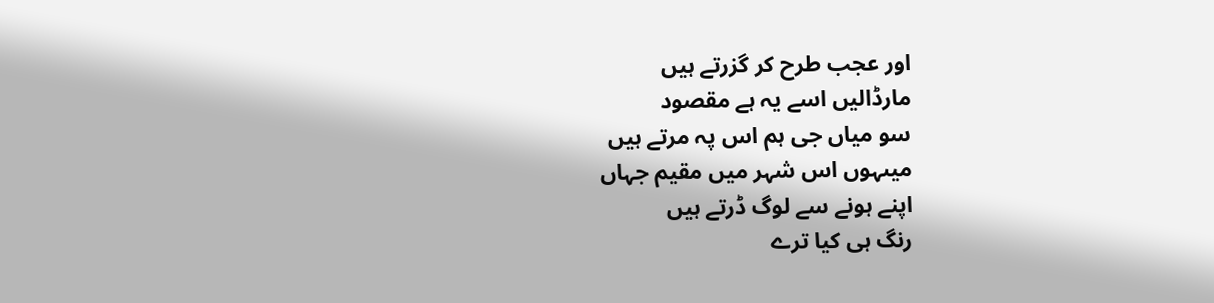اور عجب طرح کر گزرتے ہیں
مارڈالیں اسے یہ ہے مقصود
سو میاں جی ہم اس پہ مرتے ہیں
میںہوں اس شہر میں مقیم جہاں
اپنے ہونے سے لوگ ڈرتے ہیں
رنگ ہی کیا ترے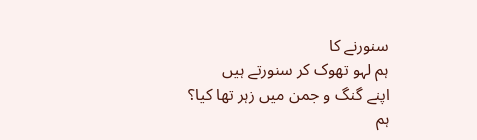سنورنے کا
ہم لہو تھوک کر سنورتے ہیں
اپنے گنگ و جمن میں زہر تھا کیا؟
ہم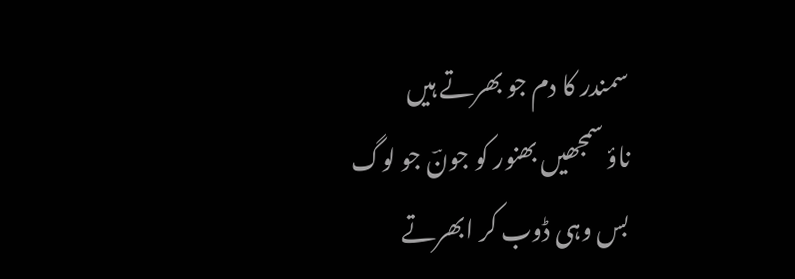سمندر کا دم جو بھرتے ہیں
ناؤ سمجھیں بھنور کو جونؔ جو لوگ
بس وہی ڈوب کر ابھرتے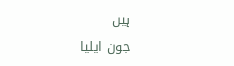ہیں
جون ایلیا